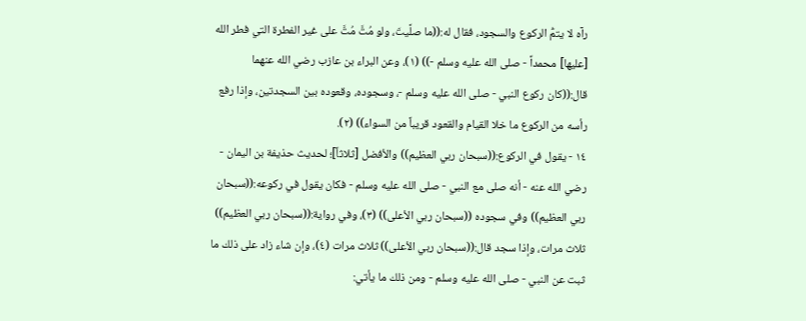رآه لا يتمُّ الركوع والسجود، فقال له:((ما صلَّيتَ، ولو مُتَّ مُتَّ على غير الفطرة التي فطر الله [عليها] محمداً - صلى الله عليه وسلم -)) (١)، وعن البراء بن عازب رضي الله عنهما قال:((كان ركوع النبي - صلى الله عليه وسلم -، وسجوده، وقعوده بين السجدتين، وإذا رفع رأسه من الركوع ما خلا القيام والقعود قريباً من السواء)) (٢).
١٤ - يقول في الركوع:((سبحان ربي العظيم)) والأفضل [ثلاثاً]؛ لحديث حذيفة بن اليمان - رضي الله عنه - أنه صلى مع النبي - صلى الله عليه وسلم - فكان يقول في ركوعه:((سبحان ربي العظيم)) وفي سجوده ((سبحان ربي الأعلى)) (٣)، وفي رواية:((سبحان ربي العظيم)) ثلاث مرات، وإذا سجد قال:((سبحان ربي الأعلى)) ثلاث مرات (٤)، وإن شاء زاد على ذلك ما ثبت عن النبي - صلى الله عليه وسلم - ومن ذلك ما يأتي: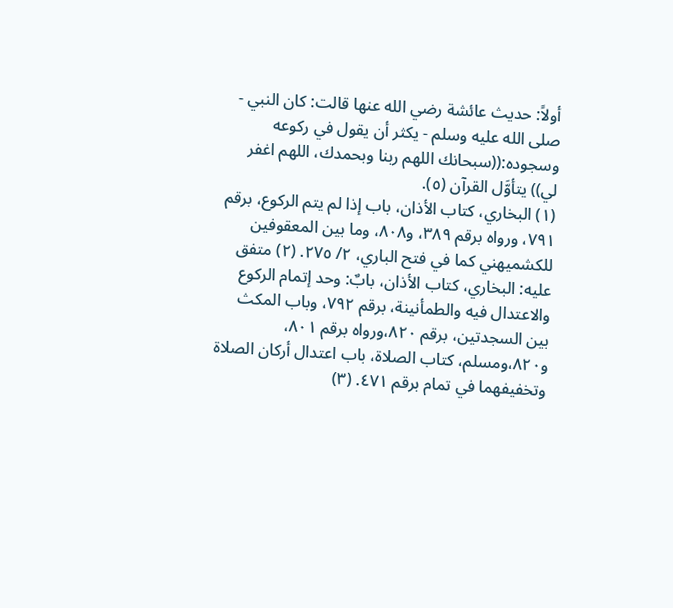أولاً: حديث عائشة رضي الله عنها قالت: كان النبي - صلى الله عليه وسلم - يكثر أن يقول في ركوعه وسجوده:((سبحانك اللهم ربنا وبحمدك، اللهم اغفر لي)) يتأوَّل القرآن (٥).
(١) البخاري، كتاب الأذان، باب إذا لم يتم الركوع، برقم ٧٩١، ورواه برقم ٣٨٩، و٨٠٨، وما بين المعقوفين للكشميهني كما في فتح الباري، ٢/ ٢٧٥. (٢) متفق عليه: البخاري، كتاب الأذان، بابٌ: وحد إتمام الركوع والاعتدال فيه والطمأنينة، برقم ٧٩٢، وباب المكث بين السجدتين، برقم ٨٢٠،ورواه برقم ٨٠١، و٨٢٠،ومسلم، كتاب الصلاة، باب اعتدال أركان الصلاة وتخفيفهما في تمام برقم ٤٧١. (٣)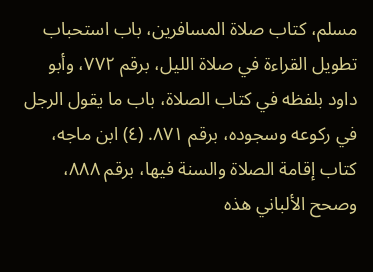مسلم، كتاب صلاة المسافرين، باب استحباب تطويل القراءة في صلاة الليل، برقم ٧٧٢، وأبو داود بلفظه في كتاب الصلاة، باب ما يقول الرجل في ركوعه وسجوده، برقم ٨٧١. (٤) ابن ماجه، كتاب إقامة الصلاة والسنة فيها، برقم ٨٨٨، وصحح الألباني هذه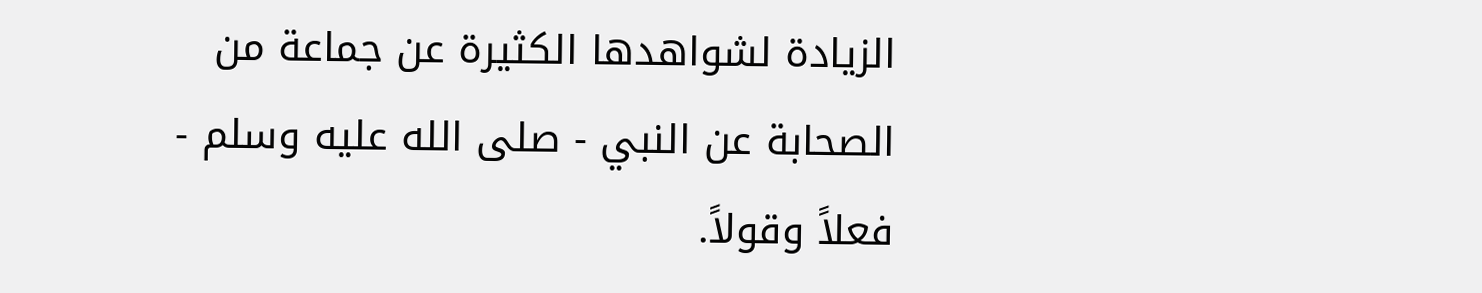الزيادة لشواهدها الكثيرة عن جماعة من الصحابة عن النبي - صلى الله عليه وسلم - فعلاً وقولاً.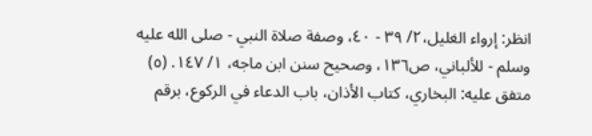انظر: إرواء الغليل،٢/ ٣٩ - ٤٠، وصفة صلاة النبي - صلى الله عليه وسلم - للألباني، ص١٣٦، وصحيح سنن ابن ماجه، ١/ ١٤٧. (٥) متفق عليه: البخاري، كتاب الأذان، باب الدعاء في الركوع، برقم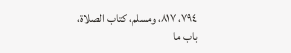٧٩٤، ٨١٧، ومسلم، كتاب الصلاة، باب ما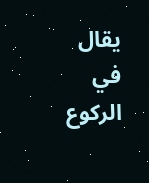يقال في الركوع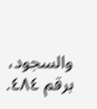والسجود، برقم ٤٨٤.